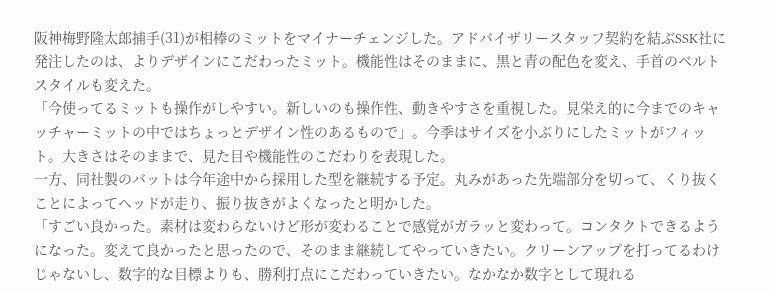阪神梅野隆太郎捕手(31)が相棒のミットをマイナーチェンジした。アドバイザリースタッフ契約を結ぶSSK社に発注したのは、よりデザインにこだわったミット。機能性はそのままに、黒と青の配色を変え、手首のベルトスタイルも変えた。
「今使ってるミットも操作がしやすい。新しいのも操作性、動きやすさを重視した。見栄え的に今までのキャッチャーミットの中ではちょっとデザイン性のあるもので」。今季はサイズを小ぶりにしたミットがフィット。大きさはそのままで、見た目や機能性のこだわりを表現した。
一方、同社製のバットは今年途中から採用した型を継続する予定。丸みがあった先端部分を切って、くり抜くことによってヘッドが走り、振り抜きがよくなったと明かした。
「すごい良かった。素材は変わらないけど形が変わることで感覚がガラッと変わって。コンタクトできるようになった。変えて良かったと思ったので、そのまま継続してやっていきたい。クリーンアップを打ってるわけじゃないし、数字的な目標よりも、勝利打点にこだわっていきたい。なかなか数字として現れる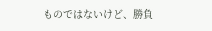ものではないけど、勝負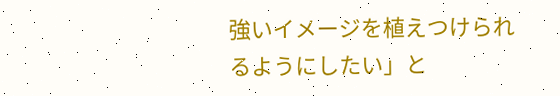強いイメージを植えつけられるようにしたい」と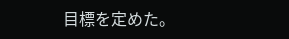目標を定めた。